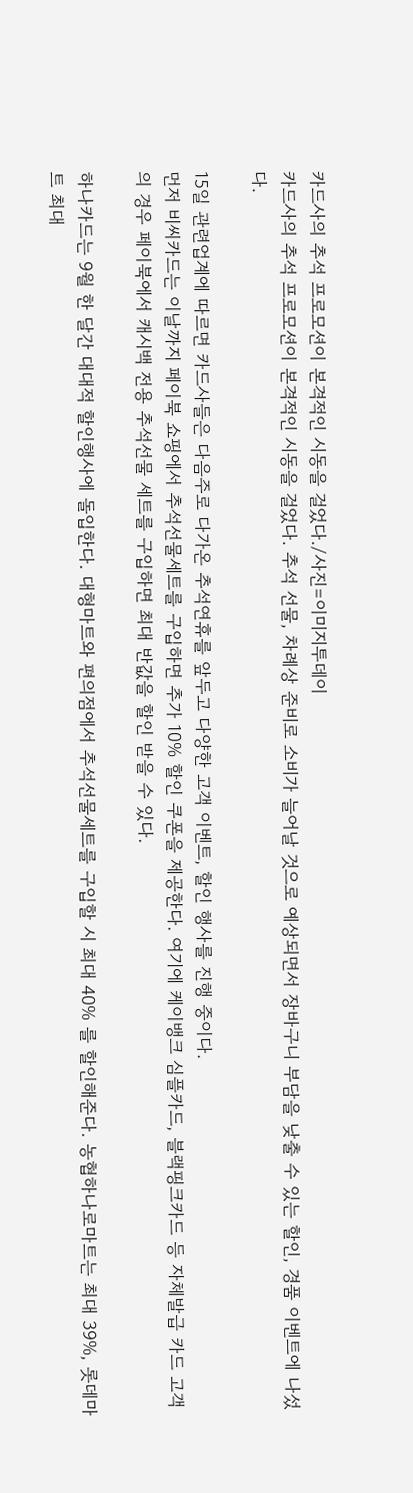카드사의 추석 프로모션이 본격적인 시동을 걸었다./사진=이미지투데이
카드사의 추석 프로모션이 본격적인 시동을 걸었다. 추석 선물, 차례상 준비로 소비가 늘어날 것으로 예상되면서 장바구니 부담을 낮출 수 있는 할인, 경품 이벤트에 나섰다.

15일 관련업계에 따르면 카드사들은 다음주로 다가온 추석연휴를 앞두고 다양한 고객 이벤트, 할인 행사를 진행 중이다.
먼저 비씨카드는 이날까지 페이북 쇼핑에서 추석선물세트를 구입하면 추가 10% 할인 쿠폰을 제공한다. 여기에 케이뱅크 심플카드, 블랙핑크카드 등 자체발급 카드 고객의 경우 페이북에서 캐시백 전용 추석선물 세트를 구입하면 최대 반값을 할인 받을 수 있다.

하나카드는 9월 한 달간 대대적 할인행사에 돌입한다. 대형마트와 편의점에서 추석선물세트를 구입할 시 최대 40% 를 할인해준다. 농협하나로마트는 최대 39%, 롯데마트 최대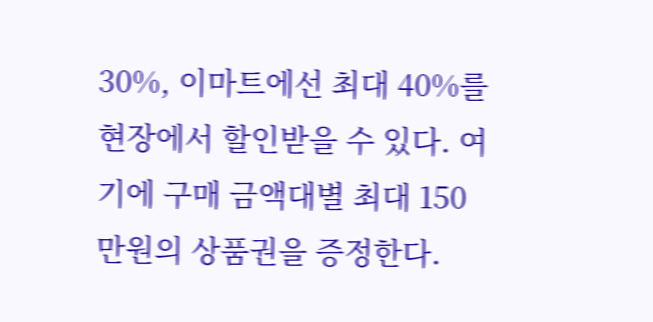30%, 이마트에선 최대 40%를 현장에서 할인받을 수 있다. 여기에 구매 금액대별 최대 150만원의 상품권을 증정한다.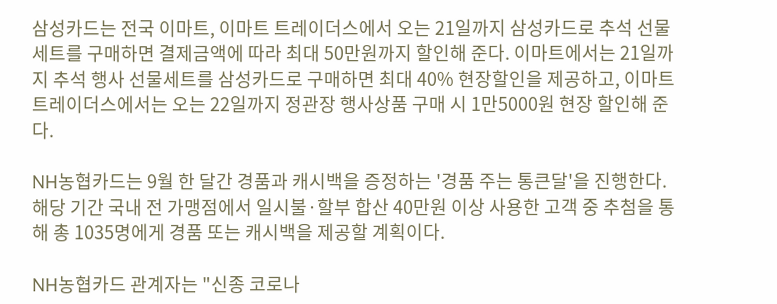삼성카드는 전국 이마트, 이마트 트레이더스에서 오는 21일까지 삼성카드로 추석 선물세트를 구매하면 결제금액에 따라 최대 50만원까지 할인해 준다. 이마트에서는 21일까지 추석 행사 선물세트를 삼성카드로 구매하면 최대 40% 현장할인을 제공하고, 이마트 트레이더스에서는 오는 22일까지 정관장 행사상품 구매 시 1만5000원 현장 할인해 준다.

NH농협카드는 9월 한 달간 경품과 캐시백을 증정하는 '경품 주는 통큰달'을 진행한다. 해당 기간 국내 전 가맹점에서 일시불·할부 합산 40만원 이상 사용한 고객 중 추첨을 통해 총 1035명에게 경품 또는 캐시백을 제공할 계획이다.

NH농협카드 관계자는 "신종 코로나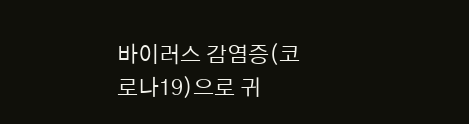바이러스 감염증(코로나19)으로 귀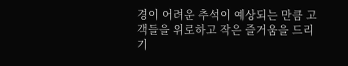경이 어려운 추석이 예상되는 만큼 고객들을 위로하고 작은 즐거움을 드리기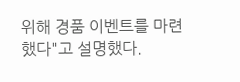위해 경품 이벤트를 마련했다"고 설명했다.